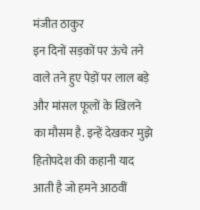मंजीत ठाकुर
इन दिनों सड़कों पर ऊंचे तने वाले तने हुए पेड़ों पर लाल बड़े और मांसल फूलों के खिलने का मौसम है. इन्हें देखकर मुझे हितोपदेश की कहानी याद आती है जो हमने आठवीं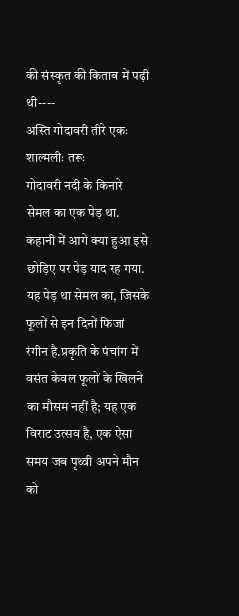की संस्कृत की किताब में पढ़ी थी----
अस्ति गोदावरी तीरे एकः शाल्मलीः तरूः
गोदावरी नदी के किनारे सेमल का एक पेड़ था. कहानी में आगे क्या हुआ इसे छोड़िए पर पेड़ याद रह गया. यह पेड़ था सेमल का, जिसके फूलों से इन दिनों फिजां रंगीन है.प्रकृति के पंचांग में वसंत केवल फूलों के खिलने का मौसम नहीं है; यह एक विराट उत्सव है, एक ऐसा समय जब पृथ्वी अपने मौन को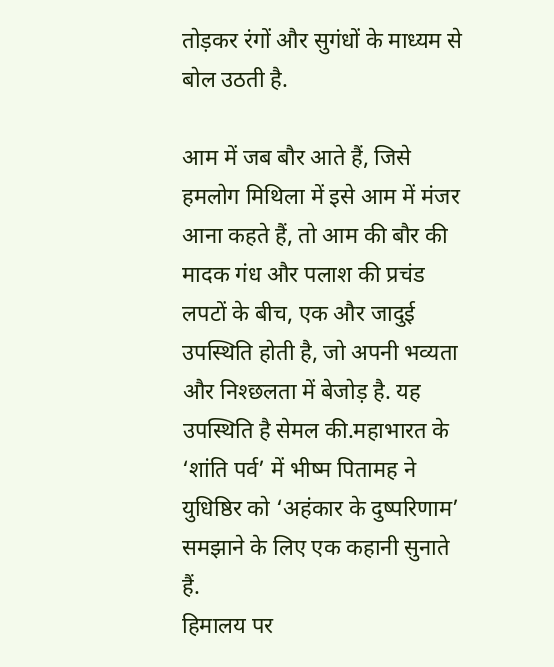तोड़कर रंगों और सुगंधों के माध्यम से बोल उठती है.

आम में जब बौर आते हैं, जिसे हमलोग मिथिला में इसे आम में मंजर आना कहते हैं, तो आम की बौर की मादक गंध और पलाश की प्रचंड लपटों के बीच, एक और जादुई उपस्थिति होती है, जो अपनी भव्यता और निश्छलता में बेजोड़ है. यह उपस्थिति है सेमल की.महाभारत के ‘शांति पर्व’ में भीष्म पितामह ने युधिष्ठिर को ‘अहंकार के दुष्परिणाम’ समझाने के लिए एक कहानी सुनाते हैं.
हिमालय पर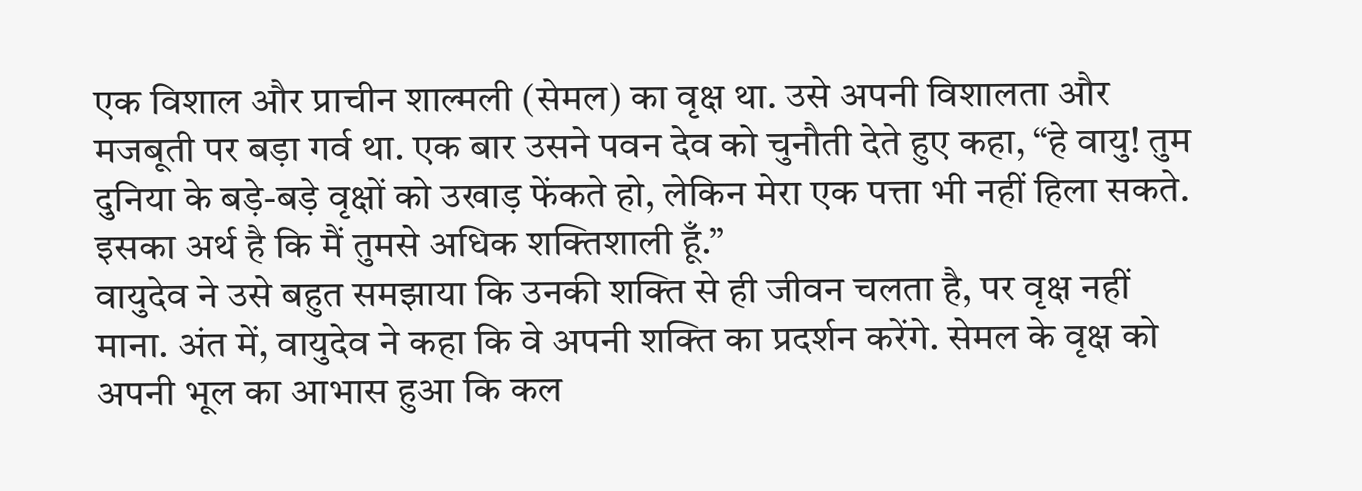एक विशाल और प्राचीन शाल्मली (सेमल) का वृक्ष था. उसे अपनी विशालता और मजबूती पर बड़ा गर्व था. एक बार उसने पवन देव को चुनौती देते हुए कहा, “हे वायु! तुम दुनिया के बड़े-बड़े वृक्षों को उखाड़ फेंकते हो, लेकिन मेरा एक पत्ता भी नहीं हिला सकते. इसका अर्थ है कि मैं तुमसे अधिक शक्तिशाली हूँ.”
वायुदेव ने उसे बहुत समझाया कि उनकी शक्ति से ही जीवन चलता है, पर वृक्ष नहीं माना. अंत में, वायुदेव ने कहा कि वे अपनी शक्ति का प्रदर्शन करेंगे. सेमल के वृक्ष को अपनी भूल का आभास हुआ कि कल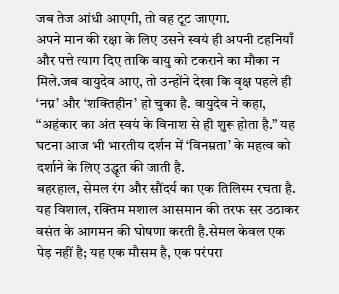जब तेज आंधी आएगी, तो वह टूट जाएगा.
अपने मान की रक्षा के लिए उसने स्वयं ही अपनी टहनियाँ और पत्ते त्याग दिए ताकि वायु को टकराने का मौका न मिले.जब वायुदेव आए, तो उन्होंने देखा कि वृक्ष पहले ही ‘नग्न’ और ‘शक्तिहीन’ हो चुका है. वायुदेव ने कहा, “अहंकार का अंत स्वयं के विनाश से ही शुरू होता है.” यह घटना आज भी भारतीय दर्शन में ‘विनम्रता’ के महत्व को दर्शाने के लिए उद्धृत की जाती है.
बहरहाल, सेमल रंग और सौंदर्य का एक तिलिस्म रचता है. यह विशाल, रक्तिम मशाल आसमान की तरफ सर उठाकर वसंत के आगमन की घोषणा करती है.सेमल केवल एक पेड़ नहीं है; यह एक मौसम है, एक परंपरा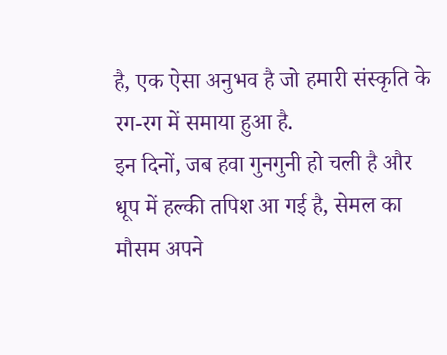है, एक ऐसा अनुभव है जो हमारी संस्कृति के रग-रग में समाया हुआ है.
इन दिनों, जब हवा गुनगुनी हो चली है और धूप में हल्की तपिश आ गई है, सेमल का मौसम अपने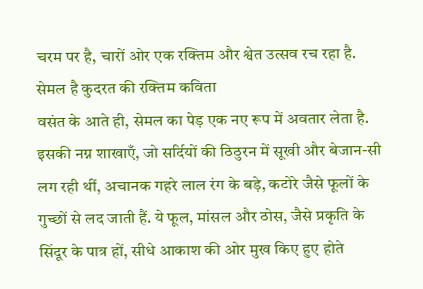चरम पर है, चारों ओर एक रक्तिम और श्वेत उत्सव रच रहा है.
सेमल है कुदरत की रक्तिम कविता
वसंत के आते ही, सेमल का पेड़ एक नए रूप में अवतार लेता है. इसकी नग्न शाखाएँ, जो सर्दियों की ठिठुरन में सूखी और बेजान-सी लग रही थीं, अचानक गहरे लाल रंग के बड़े, कटोरे जैसे फूलों के गुच्छों से लद जाती हैं. ये फूल, मांसल और ठोस, जैसे प्रकृति के सिंदूर के पात्र हों, सीधे आकाश की ओर मुख किए हुए होते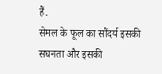हैं.
सेमल के फूल का सौंदर्य इसकी सघनता और इसकी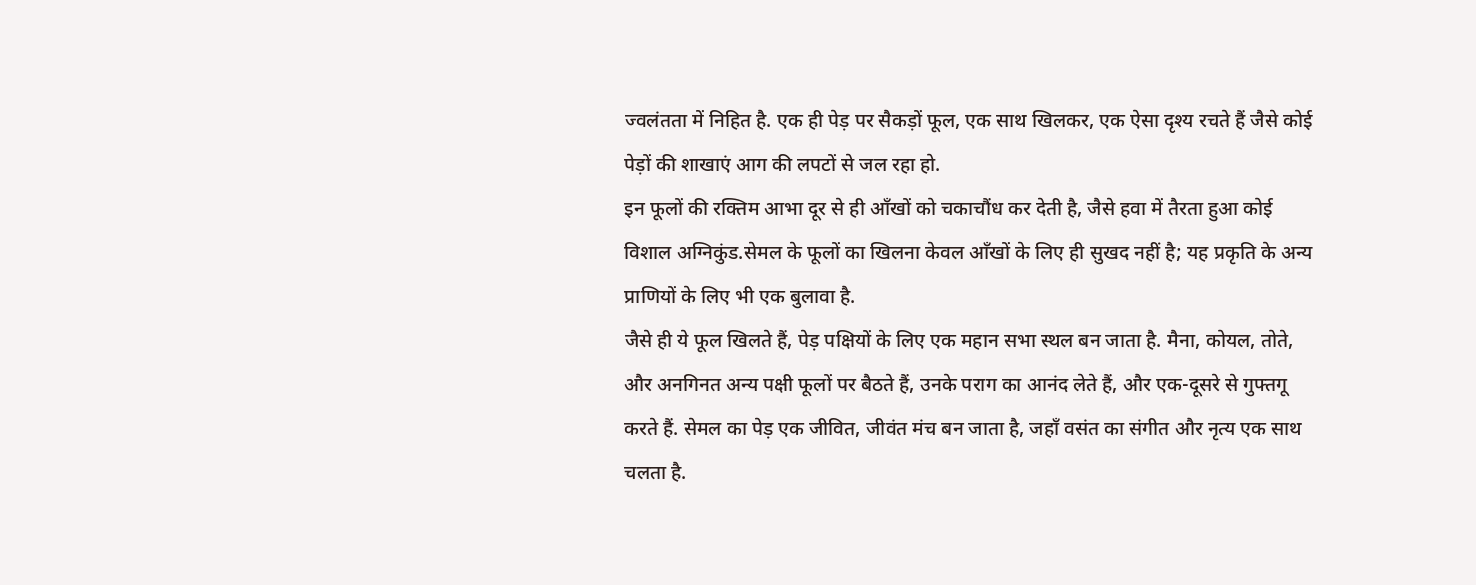ज्वलंतता में निहित है. एक ही पेड़ पर सैकड़ों फूल, एक साथ खिलकर, एक ऐसा दृश्य रचते हैं जैसे कोई पेड़ों की शाखाएं आग की लपटों से जल रहा हो.
इन फूलों की रक्तिम आभा दूर से ही आँखों को चकाचौंध कर देती है, जैसे हवा में तैरता हुआ कोई विशाल अग्निकुंड.सेमल के फूलों का खिलना केवल आँखों के लिए ही सुखद नहीं है; यह प्रकृति के अन्य प्राणियों के लिए भी एक बुलावा है.
जैसे ही ये फूल खिलते हैं, पेड़ पक्षियों के लिए एक महान सभा स्थल बन जाता है. मैना, कोयल, तोते, और अनगिनत अन्य पक्षी फूलों पर बैठते हैं, उनके पराग का आनंद लेते हैं, और एक-दूसरे से गुफ्तगू करते हैं. सेमल का पेड़ एक जीवित, जीवंत मंच बन जाता है, जहाँ वसंत का संगीत और नृत्य एक साथ चलता है.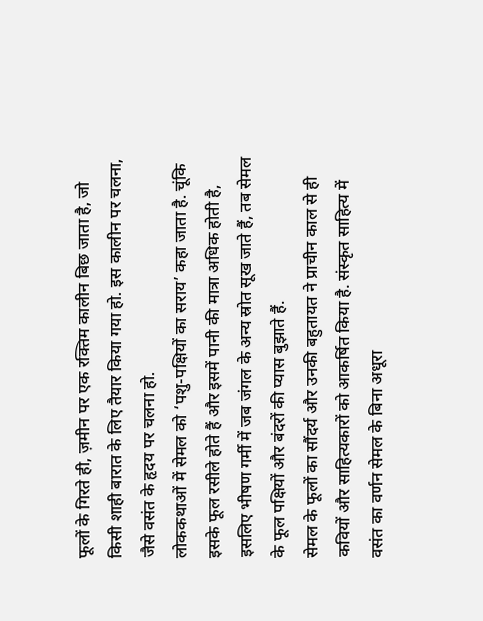फूलों के गिरते ही, ज़मीन पर एक रक्तिम कालीन बिछ जाता है, जो किसी शाही बारात के लिए तैयार किया गया हो. इस कालीन पर चलना, जैसे वसंत के हृदय पर चलना हो.
लोककथाओं में सेमल को ‘पशु-पक्षियों का सराय’ कहा जाता है. चूंकि इसके फूल रसीले होते हैं और इसमें पानी की मात्रा अधिक होती है, इसलिए भीषण गर्मी में जब जंगल के अन्य स्रोत सूख जाते हैं, तब सेमल के फूल पक्षियों और बंदरों की प्यास बुझाते हैं.
सेमल के फूलों का सौंदर्य और उनकी बहुतायत ने प्राचीन काल से ही कवियों और साहित्यकारों को आकर्षित किया है. संस्कृत साहित्य में वसंत का वर्णन सेमल के बिना अधूरा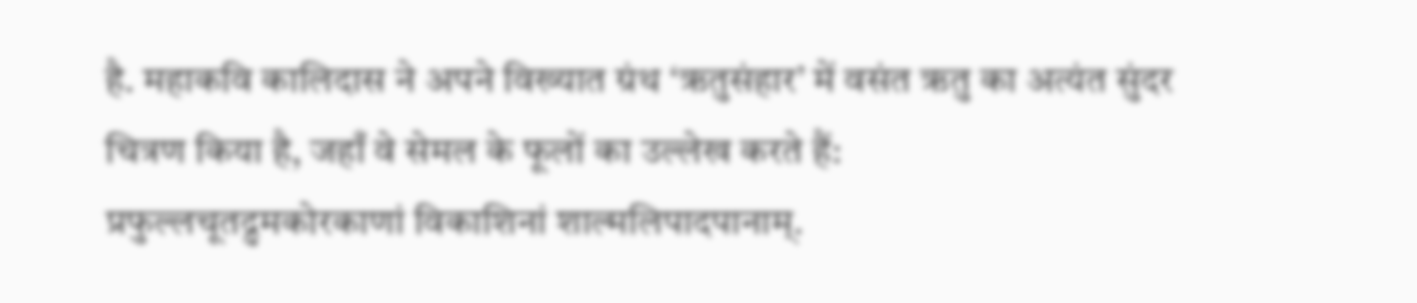है. महाकवि कालिदास ने अपने विख्यात ग्रंथ ‘ऋतुसंहार’ में वसंत ऋतु का अत्यंत सुंदर चित्रण किया है, जहाँ वे सेमल के फूलों का उल्लेख करते हैं:
प्रफुल्लचूतद्रुमकोरकाणां विकाशिनां शाल्मलिपादपानाम्.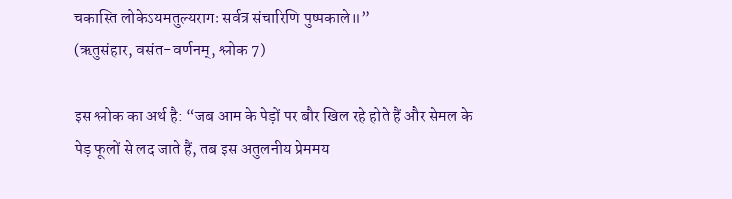चकास्ति लोकेऽयमतुल्यरागः सर्वत्र संचारिणि पुष्पकाले॥”
(ऋतुसंहार, वसंत-वर्णनम्, श्लोक 7)

इस श्लोक का अर्थ है: “जब आम के पेड़ों पर बौर खिल रहे होते हैं और सेमल के पेड़ फूलों से लद जाते हैं, तब इस अतुलनीय प्रेममय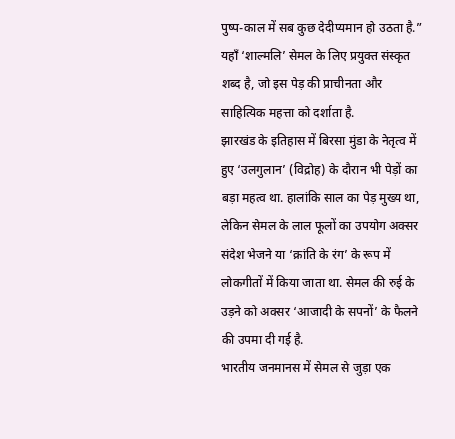पुष्प-काल में सब कुछ देदीप्यमान हो उठता है.” यहाँ ‘शाल्मलि’ सेमल के लिए प्रयुक्त संस्कृत शब्द है, जो इस पेड़ की प्राचीनता और साहित्यिक महत्ता को दर्शाता है.
झारखंड के इतिहास में बिरसा मुंडा के नेतृत्व में हुए ‘उलगुलान’ (विद्रोह) के दौरान भी पेड़ों का बड़ा महत्व था. हालांकि साल का पेड़ मुख्य था, लेकिन सेमल के लाल फूलों का उपयोग अक्सर संदेश भेजने या ‘क्रांति के रंग’ के रूप में लोकगीतों में किया जाता था. सेमल की रुई के उड़ने को अक्सर ‘आजादी के सपनों’ के फैलने की उपमा दी गई है.
भारतीय जनमानस में सेमल से जुड़ा एक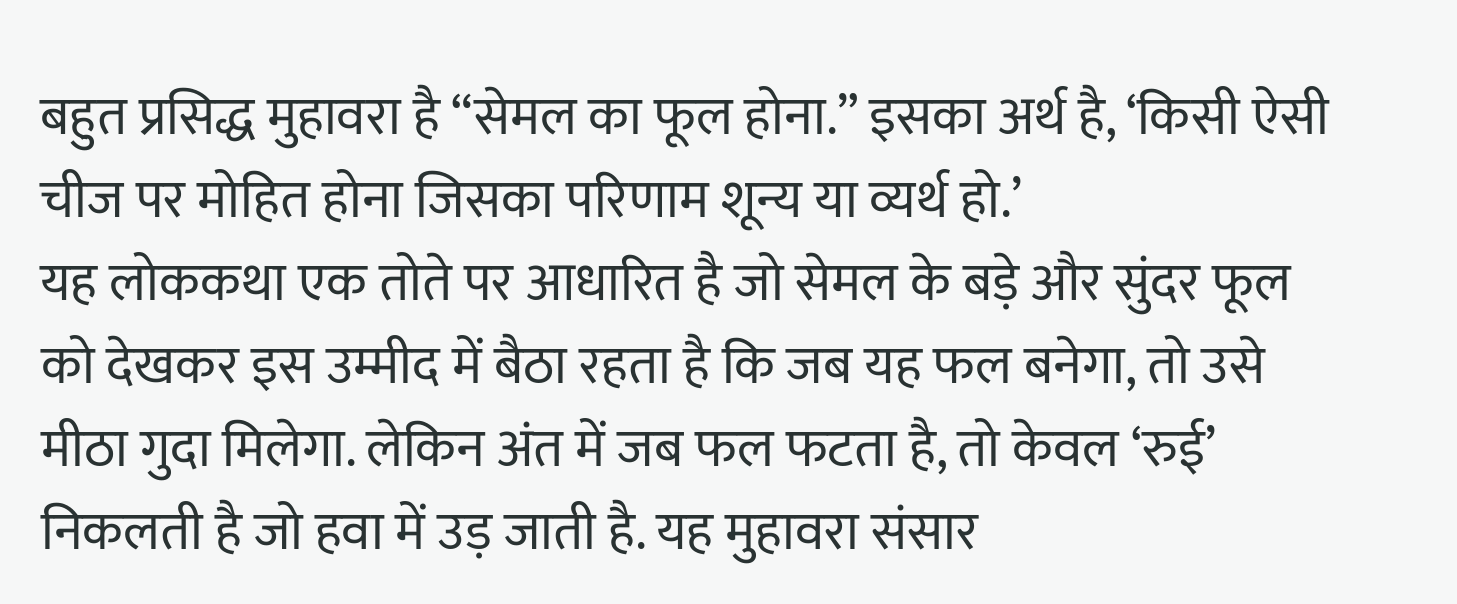बहुत प्रसिद्ध मुहावरा है “सेमल का फूल होना.” इसका अर्थ है, ‘किसी ऐसी चीज पर मोहित होना जिसका परिणाम शून्य या व्यर्थ हो.’
यह लोककथा एक तोते पर आधारित है जो सेमल के बड़े और सुंदर फूल को देखकर इस उम्मीद में बैठा रहता है कि जब यह फल बनेगा, तो उसे मीठा गुदा मिलेगा. लेकिन अंत में जब फल फटता है, तो केवल ‘रुई’ निकलती है जो हवा में उड़ जाती है. यह मुहावरा संसार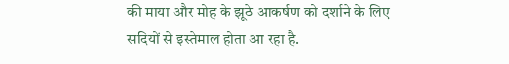की माया और मोह के झूठे आकर्षण को दर्शाने के लिए सदियों से इस्तेमाल होता आ रहा है.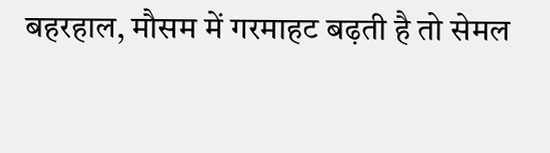बहरहाल, मौसम में गरमाहट बढ़ती है तो सेमल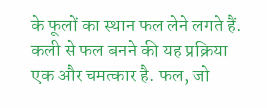के फूलों का स्थान फल लेने लगते हैं. कली से फल बनने की यह प्रक्रिया एक और चमत्कार है. फल, जो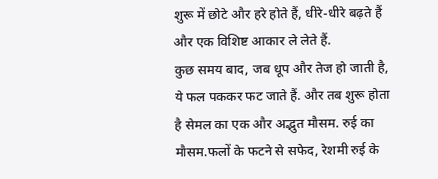शुरू में छोटे और हरे होते हैं, धीरे-धीरे बढ़ते हैं और एक विशिष्ट आकार ले लेते हैं.
कुछ समय बाद, जब धूप और तेज हो जाती है, ये फल पककर फट जाते हैं. और तब शुरू होता है सेमल का एक और अद्भुत मौसम. रुई का मौसम.फलों के फटने से सफेद, रेशमी रुई के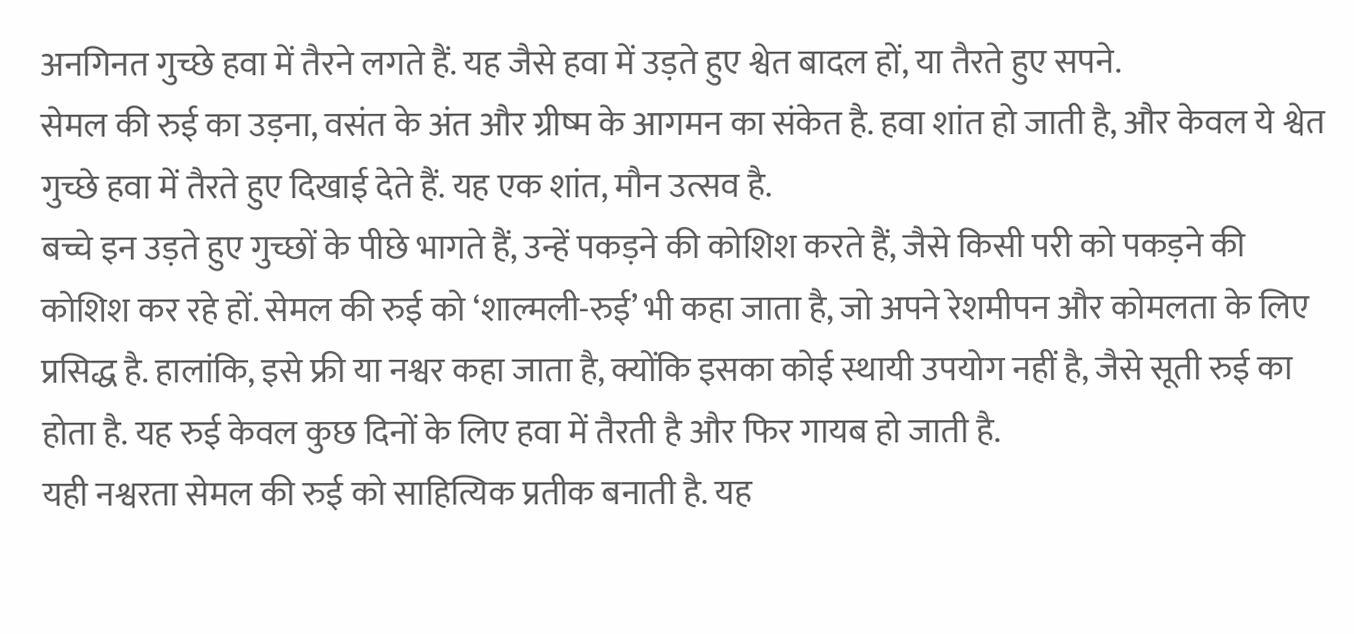अनगिनत गुच्छे हवा में तैरने लगते हैं. यह जैसे हवा में उड़ते हुए श्वेत बादल हों, या तैरते हुए सपने.
सेमल की रुई का उड़ना, वसंत के अंत और ग्रीष्म के आगमन का संकेत है. हवा शांत हो जाती है, और केवल ये श्वेत गुच्छे हवा में तैरते हुए दिखाई देते हैं. यह एक शांत, मौन उत्सव है.
बच्चे इन उड़ते हुए गुच्छों के पीछे भागते हैं, उन्हें पकड़ने की कोशिश करते हैं, जैसे किसी परी को पकड़ने की कोशिश कर रहे हों. सेमल की रुई को ‘शाल्मली-रुई’ भी कहा जाता है, जो अपने रेशमीपन और कोमलता के लिए प्रसिद्ध है. हालांकि, इसे फ्री या नश्वर कहा जाता है, क्योंकि इसका कोई स्थायी उपयोग नहीं है, जैसे सूती रुई का होता है. यह रुई केवल कुछ दिनों के लिए हवा में तैरती है और फिर गायब हो जाती है.
यही नश्वरता सेमल की रुई को साहित्यिक प्रतीक बनाती है. यह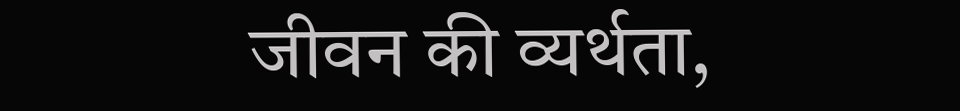जीवन की व्यर्थता,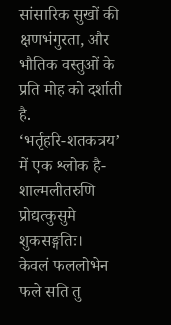सांसारिक सुखों की क्षणभंगुरता, और भौतिक वस्तुओं के प्रति मोह को दर्शाती है.
‘भर्तृहरि-शतकत्रय’ में एक श्लोक है-
शाल्मलीतरुणि प्रोद्यत्कुसुमे शुकसङ्गतिः।
केवलं फललोभेन फले सति तु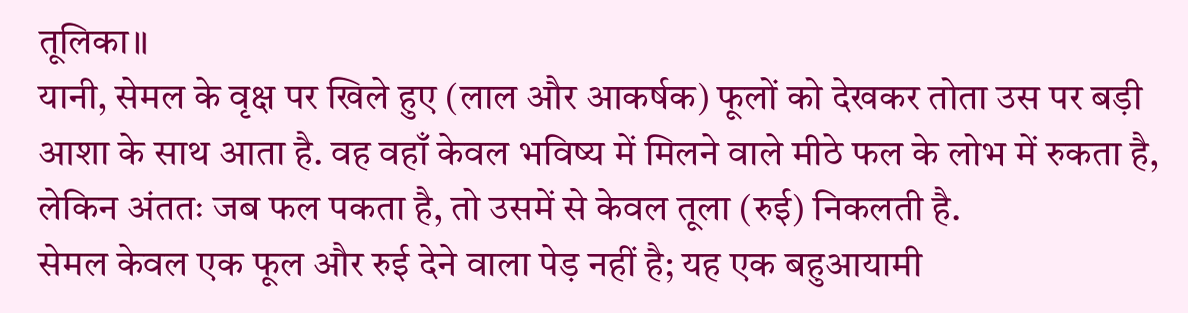तूलिका॥
यानी, सेमल के वृक्ष पर खिले हुए (लाल और आकर्षक) फूलों को देखकर तोता उस पर बड़ी आशा के साथ आता है. वह वहाँ केवल भविष्य में मिलने वाले मीठे फल के लोभ में रुकता है, लेकिन अंततः जब फल पकता है, तो उसमें से केवल तूला (रुई) निकलती है.
सेमल केवल एक फूल और रुई देने वाला पेड़ नहीं है; यह एक बहुआयामी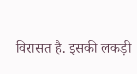विरासत है. इसकी लकड़ी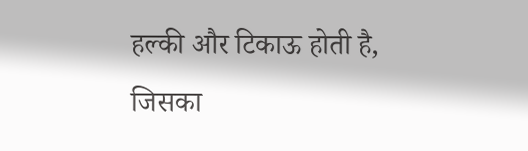हल्की और टिकाऊ होती है, जिसका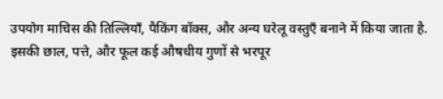उपयोग माचिस की तिल्लियाँ, पैकिंग बॉक्स, और अन्य घरेलू वस्तुएँ बनाने में किया जाता है. इसकी छाल, पत्ते, और फूल कई औषधीय गुणों से भरपूर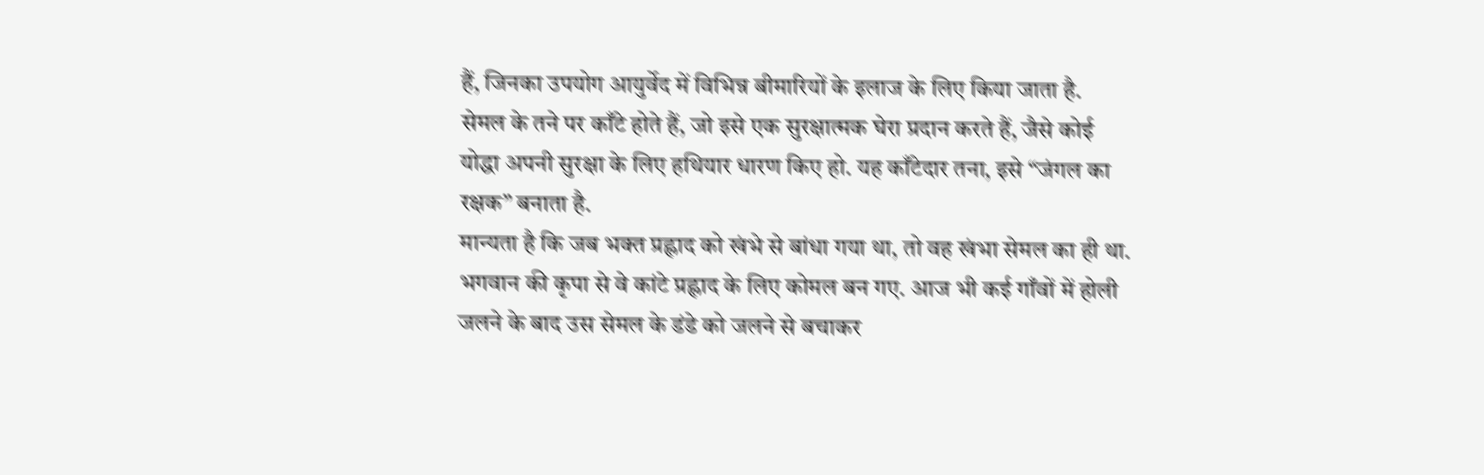हैं, जिनका उपयोग आयुर्वेद में विभिन्न बीमारियों के इलाज के लिए किया जाता है.
सेमल के तने पर काँटे होते हैं, जो इसे एक सुरक्षात्मक घेरा प्रदान करते हैं, जैसे कोई योद्धा अपनी सुरक्षा के लिए हथियार धारण किए हो. यह काँटेदार तना, इसे “जंगल का रक्षक” बनाता है.
मान्यता है कि जब भक्त प्रह्लाद को खंभे से बांधा गया था, तो वह खंभा सेमल का ही था. भगवान की कृपा से वे कांटे प्रह्लाद के लिए कोमल बन गए. आज भी कई गाँवों में होली जलने के बाद उस सेमल के डंडे को जलने से बचाकर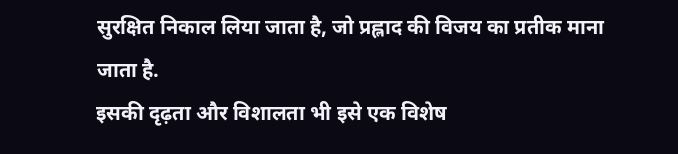सुरक्षित निकाल लिया जाता है, जो प्रह्लाद की विजय का प्रतीक माना जाता है.
इसकी दृढ़ता और विशालता भी इसे एक विशेष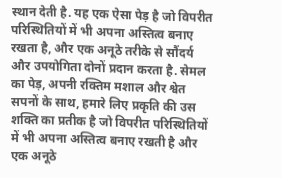स्थान देती है. यह एक ऐसा पेड़ है जो विपरीत परिस्थितियों में भी अपना अस्तित्व बनाए रखता है, और एक अनूठे तरीके से सौंदर्य और उपयोगिता दोनों प्रदान करता है. सेमल का पेड़, अपनी रक्तिम मशाल और श्वेत सपनों के साथ, हमारे लिए प्रकृति की उस शक्ति का प्रतीक है जो विपरीत परिस्थितियों में भी अपना अस्तित्व बनाए रखती है और एक अनूठे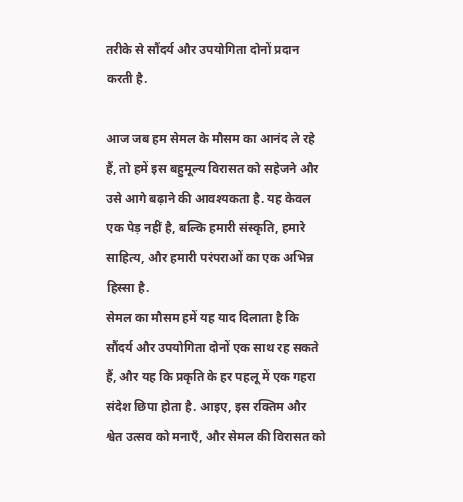तरीके से सौंदर्य और उपयोगिता दोनों प्रदान करती है.

आज जब हम सेमल के मौसम का आनंद ले रहे हैं, तो हमें इस बहुमूल्य विरासत को सहेजने और उसे आगे बढ़ाने की आवश्यकता है. यह केवल एक पेड़ नहीं है, बल्कि हमारी संस्कृति, हमारे साहित्य, और हमारी परंपराओं का एक अभिन्न हिस्सा है.
सेमल का मौसम हमें यह याद दिलाता है कि सौंदर्य और उपयोगिता दोनों एक साथ रह सकते हैं, और यह कि प्रकृति के हर पहलू में एक गहरा संदेश छिपा होता है. आइए, इस रक्तिम और श्वेत उत्सव को मनाएँ, और सेमल की विरासत को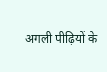अगली पीढ़ियों के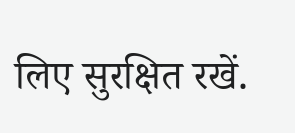लिए सुरक्षित रखें.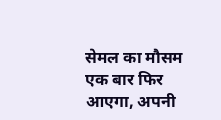सेमल का मौसम एक बार फिर आएगा, अपनी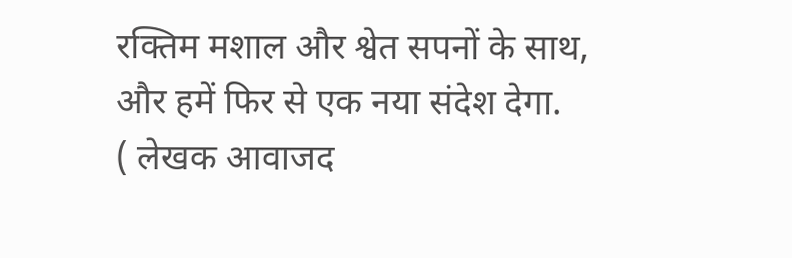रक्तिम मशाल और श्वेत सपनों के साथ, और हमें फिर से एक नया संदेश देगा.
( लेखक आवाजद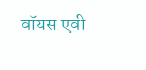वॉयस एवी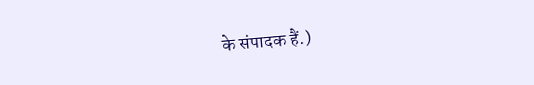के संपादक हैं.)